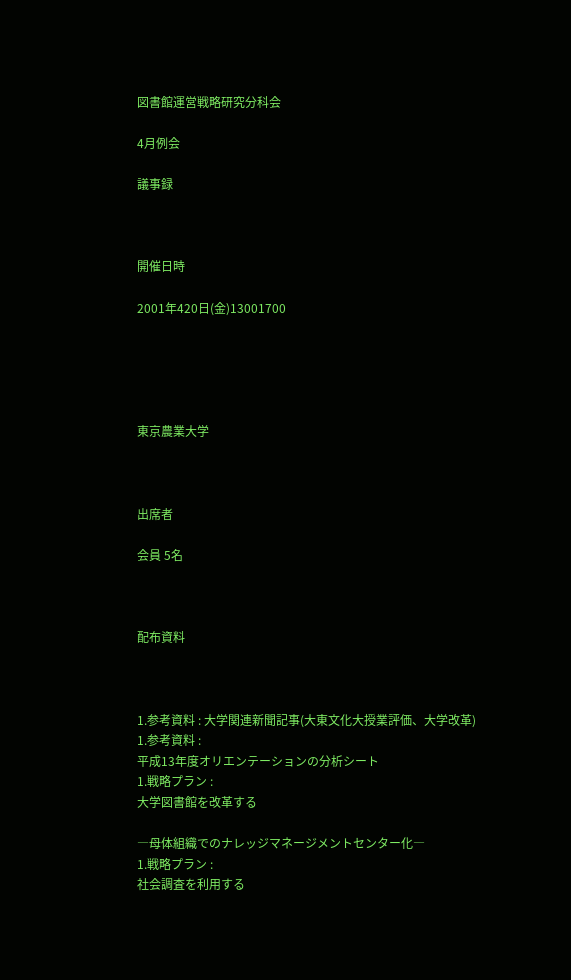図書館運営戦略研究分科会

4月例会

議事録



開催日時

2001年420日(金)13001700





東京農業大学



出席者

会員 5名



配布資料



1.参考資料 : 大学関連新聞記事(大東文化大授業評価、大学改革)
1.参考資料 :
平成13年度オリエンテーションの分析シート
1.戦略プラン :
大学図書館を改革する

―母体組織でのナレッジマネージメントセンター化―
1.戦略プラン :
社会調査を利用する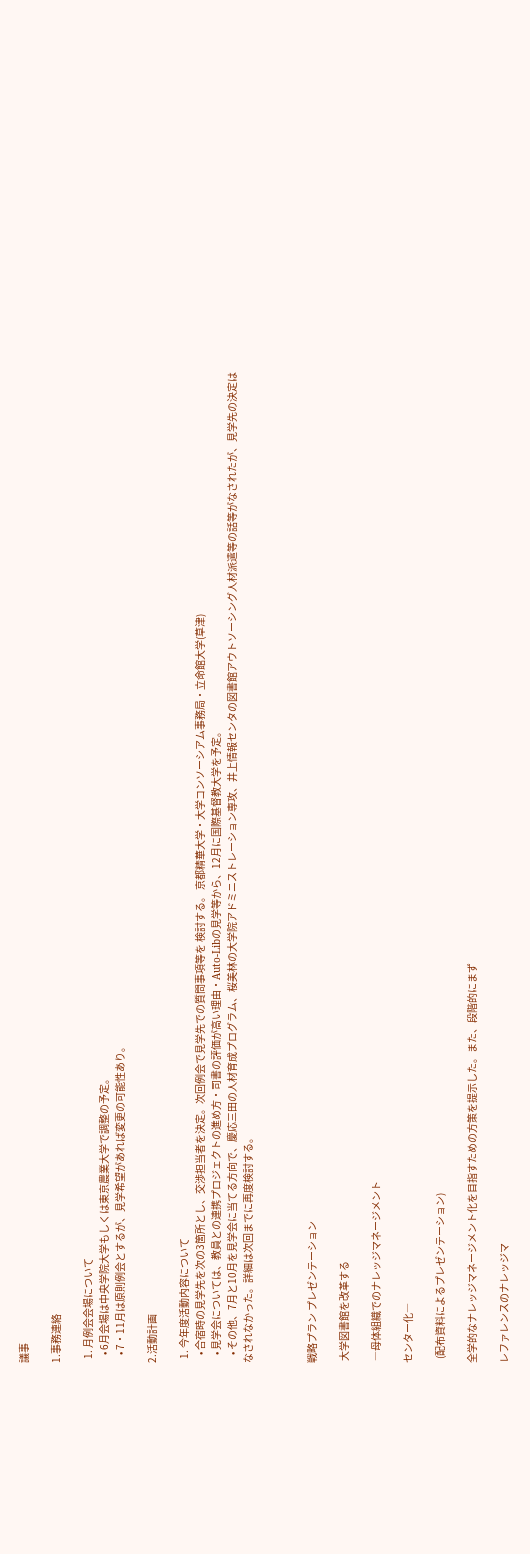議事

1.事務連絡

  1. 月例会会場について
    • 6月会場は中央学院大学もしくは東京農業大学で調整の予定。
    • 7・11月は原則例会とするが、見学希望があれば変更の可能性あり。

2.活動計画

  1. 今年度活動内容について
    • 合宿時の見学先を次の3箇所とし、交渉担当者を決定。次回例会で見学先での質問事項等を 検討する。 京都精華大学・大学コンソーシアム事務局・立命館大学(草津)
    • 見学会については、教員との連携プロジェクトの進め方・司書の評価が高い理由・Auto-Libの見学等から、12月に国際基督教大学を予定。
    • その他、7月と10月を見学会に当てる方向で、慶応三田の人材育成プログラム、桜美林の大学院アドミニストレーション専攻、井上情報センタの図書館アウトソーシング人材派遣等の話等がなされたが、見学先の決定はなされなかった。詳細は次回までに再度検討する。



戦略プラン プレゼンテーション

 大学図書館を改革する

 ―母体組織でのナレッジマネージメント

センター化―

  (配布資料によるプレゼンテーション)

全学的なナレッジマネージメント化を目指すための方策を提示した。また、段階的にまず

レファレンスのナレッジマ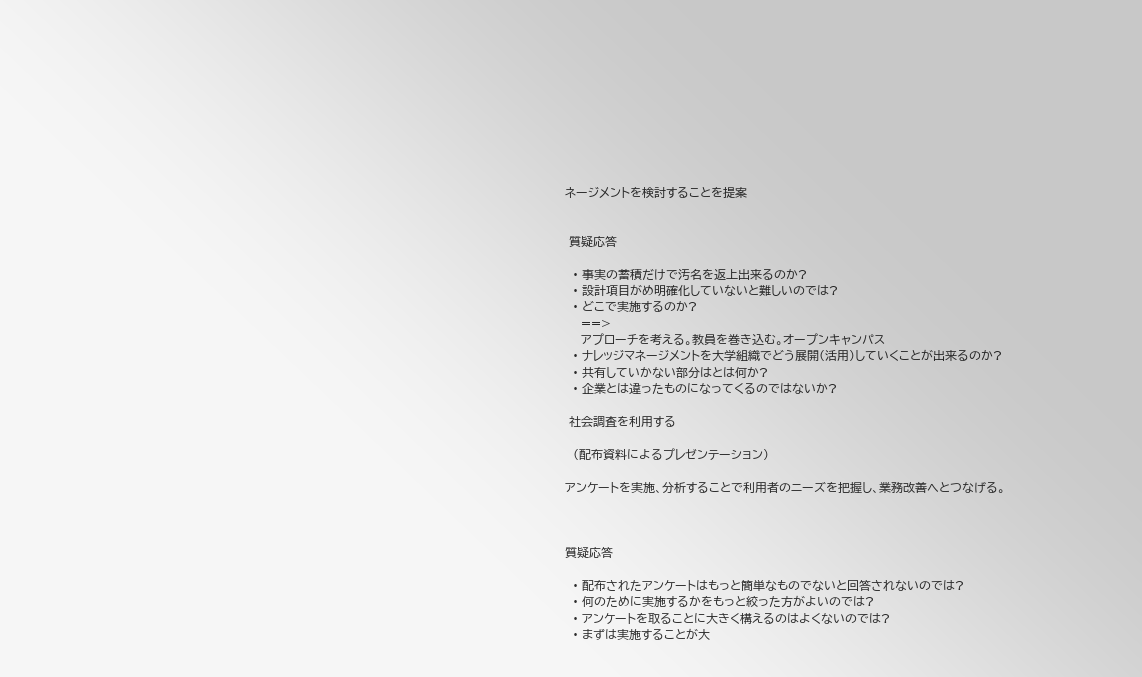ネージメントを検討することを提案


 質疑応答

  • 事実の蓄積だけで汚名を返上出来るのか?
  • 設計項目がめ明確化していないと難しいのでは?
  • どこで実施するのか?
    ==>
    アプローチを考える。教員を巻き込む。オープンキャンパス
  • ナレッジマネージメントを大学組織でどう展開(活用)していくことが出来るのか?
  • 共有していかない部分はとは何か?
  • 企業とは違ったものになってくるのではないか?

 社会調査を利用する

  (配布資料によるプレゼンテーション)

アンケートを実施、分析することで利用者のニーズを把握し、業務改善へとつなげる。



質疑応答

  • 配布されたアンケートはもっと簡単なものでないと回答されないのでは?
  • 何のために実施するかをもっと絞った方がよいのでは?
  • アンケートを取ることに大きく構えるのはよくないのでは?
  • まずは実施することが大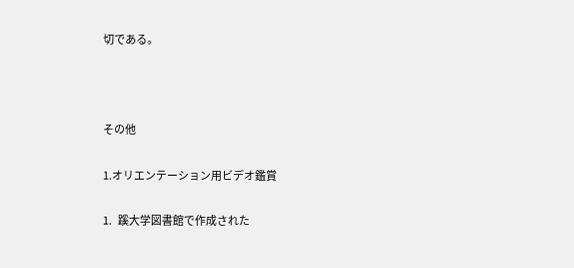切である。



その他

1.オリエンテーション用ビデオ鑑賞

1.   蹊大学図書館で作成された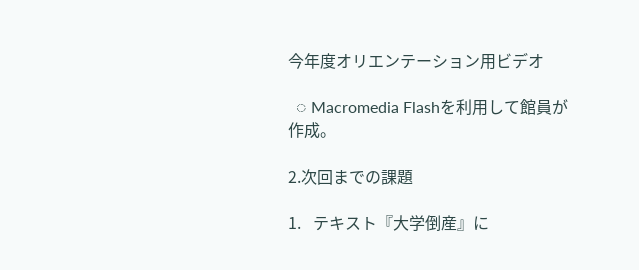今年度オリエンテーション用ビデオ

  ◌ Macromedia Flashを利用して館員が作成。

2.次回までの課題

1.   テキスト『大学倒産』に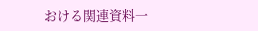おける関連資料一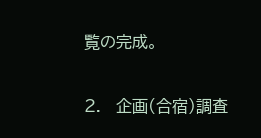覧の完成。

2.   企画(合宿)調査